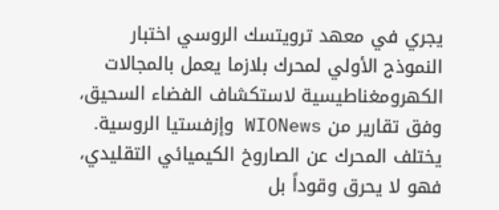يجري في معهد ترويتسك الروسي اختبار النموذج الأولي لمحرك بلازما يعمل بالمجالات الكهرومغناطيسية لاستكشاف الفضاء السحيق، وفق تقارير من WIONews وإزفستيا الروسية.
يختلف المحرك عن الصاروخ الكيميائي التقليدي، فهو لا يحرق وقوداً بل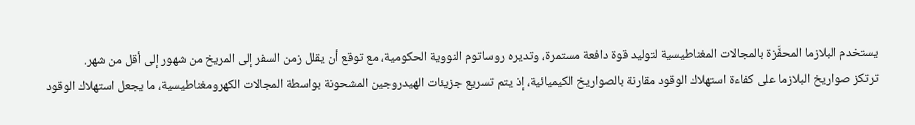يستخدم البلازما المحفَّزة بالمجالات المغناطيسية لتوليد قوة دافعة مستمرة، وتديره روساتوم النووية الحكومية، مع توقع أن يقلل زمن السفر إلى المريخ من شهور إلى أقل من شهر.
ترتكز صواريخ البلازما على كفاءة استهلاك الوقود مقارنة بالصواريخ الكيميائية، إذ يتم تسريع جزيئات الهيدروجين المشحونة بواسطة المجالات الكهرومغناطيسية، ما يجعل استهلاك الوقود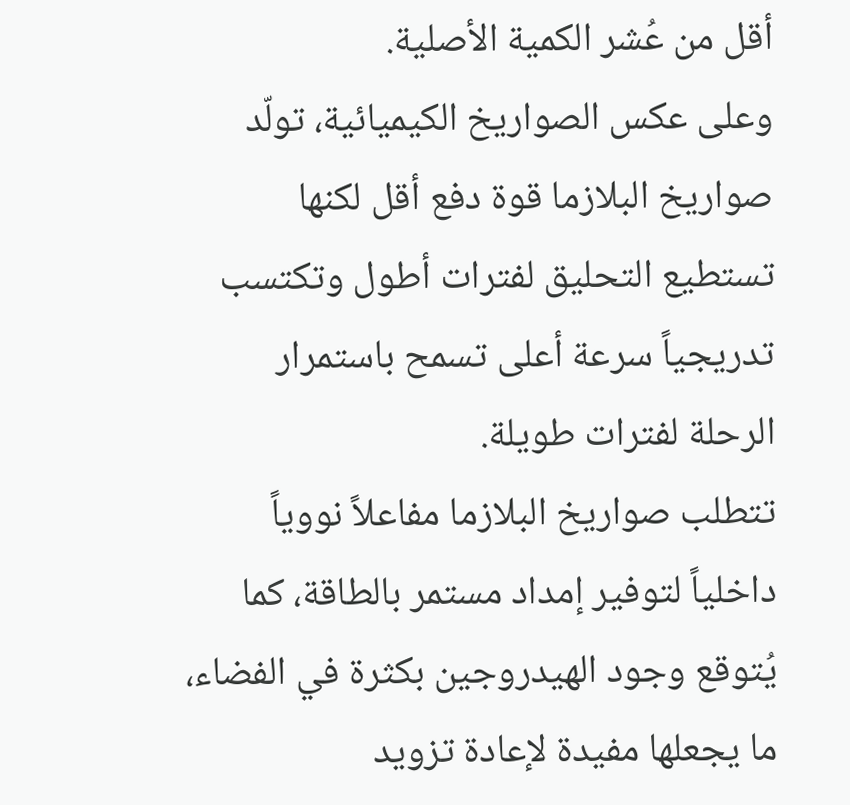أقل من عُشر الكمية الأصلية.
وعلى عكس الصواريخ الكيميائية، تولّد صواريخ البلازما قوة دفع أقل لكنها تستطيع التحليق لفترات أطول وتكتسب تدريجياً سرعة أعلى تسمح باستمرار الرحلة لفترات طويلة.
تتطلب صواريخ البلازما مفاعلاً نووياً داخلياً لتوفير إمداد مستمر بالطاقة، كما يُتوقع وجود الهيدروجين بكثرة في الفضاء، ما يجعلها مفيدة لإعادة تزويد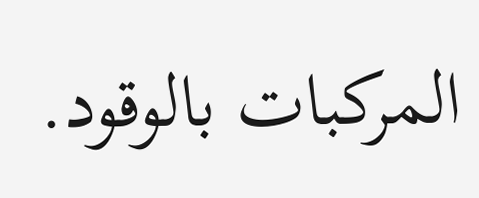المركبات بالوقود.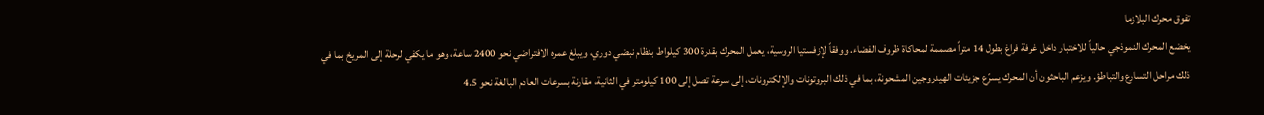تفوق محرك البلازما
يخضع المحرك النموذجي حالياً للاختبار داخل غرفة فراغ بطول 14 متراً مصممة لمحاكاة ظروف الفضاء. ووفقاً لإزفستيا الروسية، يعمل المحرك بقدرة 300 كيلواط بنظام نبضي دوري، ويبلغ عمره الافتراضي نحو 2400 ساعة، وهو ما يكفي لرحلة إلى المريخ بما في ذلك مراحل التسارع والتباطؤ. ويزعم الباحثون أن المحرك يسرّع جزيئات الهيدروجين المشحونة، بما في ذلك البروتونات والإلكترونات، إلى سرعة تصل إلى 100 كيلومتر في الثانية، مقارنة بسرعات العادم البالغة نحو 4.5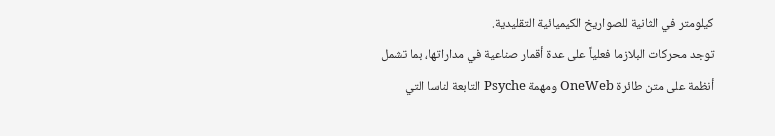كيلومتر في الثانية للصواريخ الكيميائية التقليدية.
توجد محركات البلازما فعلياً على عدة أقمار صناعية في مداراتها، بما تشمل أنظمة على متن طائرة OneWeb ومهمة Psyche التابعة لناسا التي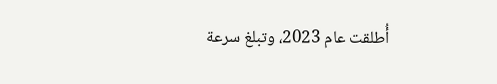أُطلقت عام 2023، وتبلغ سرعة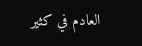العادم في كثير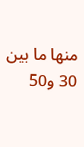منها ما بين 30 و50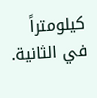كيلومتراً في الثانية.